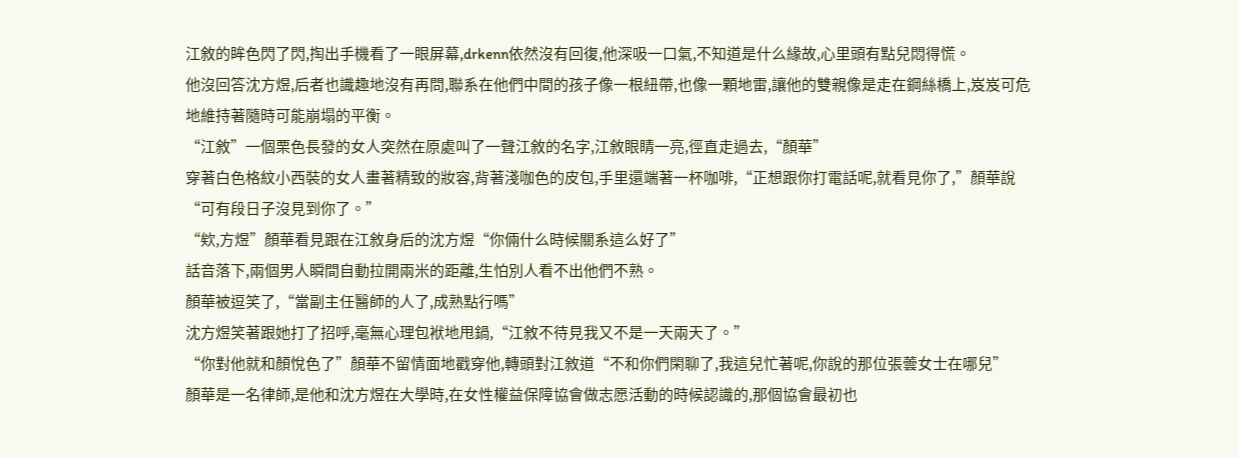江敘的眸色閃了閃,掏出手機看了一眼屏幕,drkenn依然沒有回復,他深吸一口氣,不知道是什么緣故,心里頭有點兒悶得慌。
他沒回答沈方煜,后者也識趣地沒有再問,聯系在他們中間的孩子像一根紐帶,也像一顆地雷,讓他的雙親像是走在鋼絲橋上,岌岌可危地維持著隨時可能崩塌的平衡。
“江敘”一個栗色長發的女人突然在原處叫了一聲江敘的名字,江敘眼睛一亮,徑直走過去,“顏華”
穿著白色格紋小西裝的女人畫著精致的妝容,背著淺咖色的皮包,手里還端著一杯咖啡,“正想跟你打電話呢,就看見你了,”顏華說“可有段日子沒見到你了。”
“欸,方煜”顏華看見跟在江敘身后的沈方煜“你倆什么時候關系這么好了”
話音落下,兩個男人瞬間自動拉開兩米的距離,生怕別人看不出他們不熟。
顏華被逗笑了,“當副主任醫師的人了,成熟點行嗎”
沈方煜笑著跟她打了招呼,毫無心理包袱地甩鍋,“江敘不待見我又不是一天兩天了。”
“你對他就和顏悅色了”顏華不留情面地戳穿他,轉頭對江敘道“不和你們閑聊了,我這兒忙著呢,你說的那位張蕓女士在哪兒”
顏華是一名律師,是他和沈方煜在大學時,在女性權益保障協會做志愿活動的時候認識的,那個協會最初也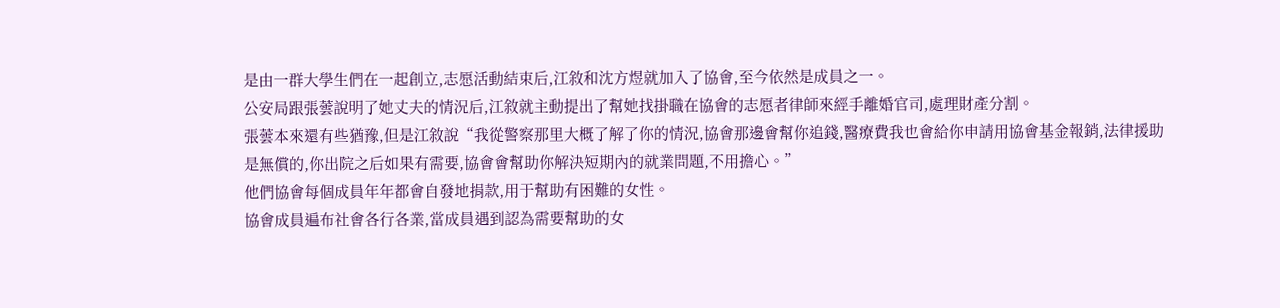是由一群大學生們在一起創立,志愿活動結束后,江敘和沈方煜就加入了協會,至今依然是成員之一。
公安局跟張蕓說明了她丈夫的情況后,江敘就主動提出了幫她找掛職在協會的志愿者律師來經手離婚官司,處理財產分割。
張蕓本來還有些猶豫,但是江敘說“我從警察那里大概了解了你的情況,協會那邊會幫你追錢,醫療費我也會給你申請用協會基金報銷,法律援助是無償的,你出院之后如果有需要,協會會幫助你解決短期內的就業問題,不用擔心。”
他們協會每個成員年年都會自發地捐款,用于幫助有困難的女性。
協會成員遍布社會各行各業,當成員遇到認為需要幫助的女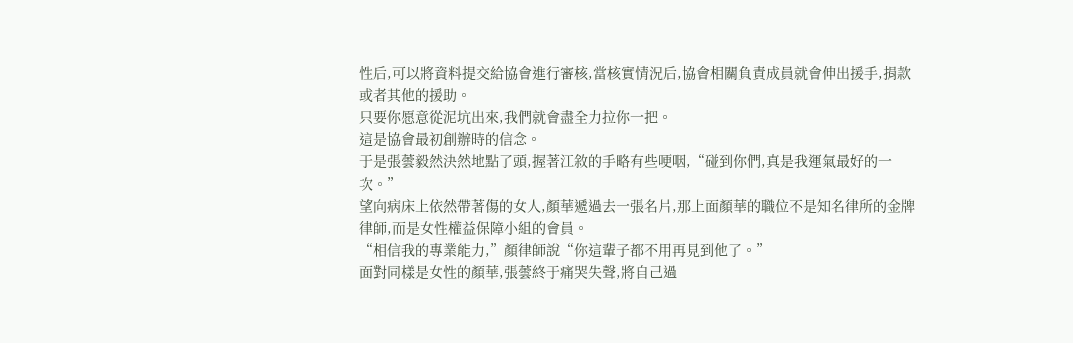性后,可以將資料提交給協會進行審核,當核實情況后,協會相關負責成員就會伸出援手,捐款或者其他的援助。
只要你愿意從泥坑出來,我們就會盡全力拉你一把。
這是協會最初創辦時的信念。
于是張蕓毅然決然地點了頭,握著江敘的手略有些哽咽,“碰到你們,真是我運氣最好的一次。”
望向病床上依然帶著傷的女人,顏華遞過去一張名片,那上面顏華的職位不是知名律所的金牌律師,而是女性權益保障小組的會員。
“相信我的專業能力,”顏律師說“你這輩子都不用再見到他了。”
面對同樣是女性的顏華,張蕓終于痛哭失聲,將自己過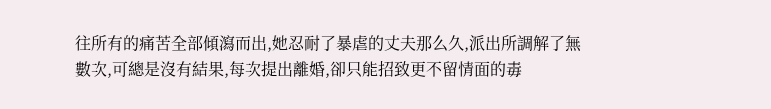往所有的痛苦全部傾瀉而出,她忍耐了暴虐的丈夫那么久,派出所調解了無數次,可總是沒有結果,每次提出離婚,卻只能招致更不留情面的毒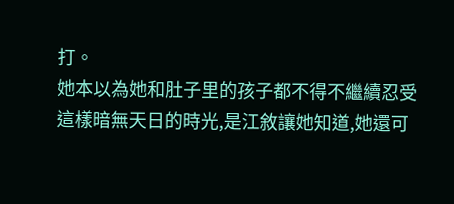打。
她本以為她和肚子里的孩子都不得不繼續忍受這樣暗無天日的時光,是江敘讓她知道,她還可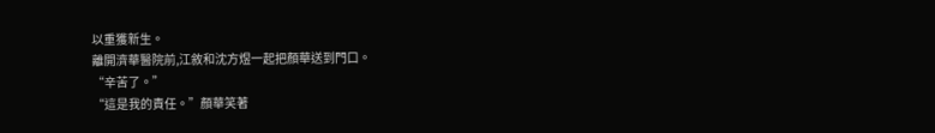以重獲新生。
離開濟華醫院前,江敘和沈方煜一起把顏華送到門口。
“辛苦了。”
“這是我的責任。”顏華笑著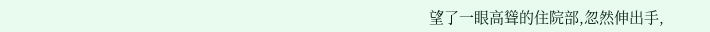望了一眼高聳的住院部,忽然伸出手,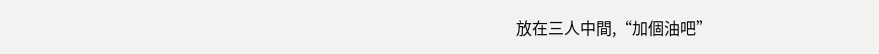放在三人中間,“加個油吧”